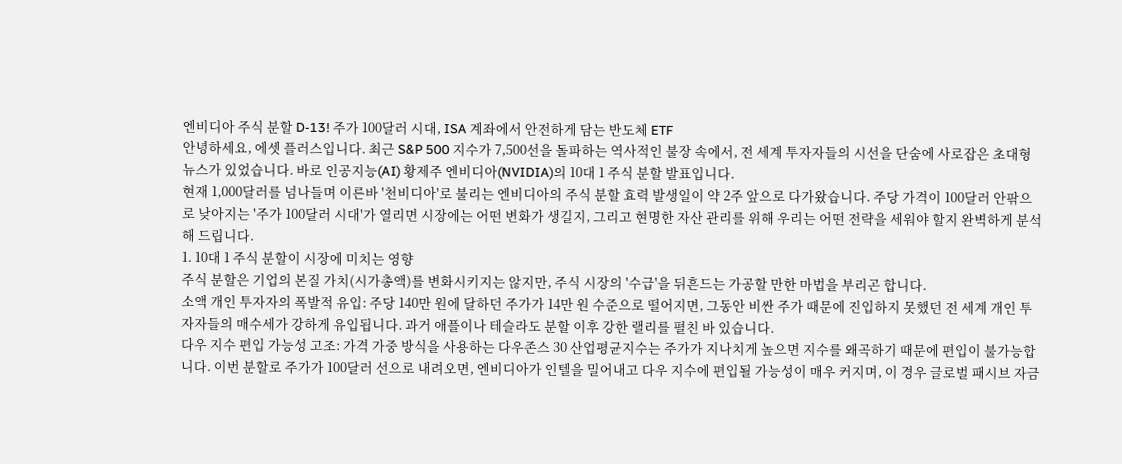엔비디아 주식 분할 D-13! 주가 100달러 시대, ISA 계좌에서 안전하게 담는 반도체 ETF
안녕하세요, 에셋 플러스입니다. 최근 S&P 500 지수가 7,500선을 돌파하는 역사적인 불장 속에서, 전 세계 투자자들의 시선을 단숨에 사로잡은 초대형 뉴스가 있었습니다. 바로 인공지능(AI) 황제주 엔비디아(NVIDIA)의 10대 1 주식 분할 발표입니다.
현재 1,000달러를 넘나들며 이른바 '천비디아'로 불리는 엔비디아의 주식 분할 효력 발생일이 약 2주 앞으로 다가왔습니다. 주당 가격이 100달러 안팎으로 낮아지는 '주가 100달러 시대'가 열리면 시장에는 어떤 변화가 생길지, 그리고 현명한 자산 관리를 위해 우리는 어떤 전략을 세워야 할지 완벽하게 분석해 드립니다.
1. 10대 1 주식 분할이 시장에 미치는 영향
주식 분할은 기업의 본질 가치(시가총액)를 변화시키지는 않지만, 주식 시장의 '수급'을 뒤흔드는 가공할 만한 마법을 부리곤 합니다.
소액 개인 투자자의 폭발적 유입: 주당 140만 원에 달하던 주가가 14만 원 수준으로 떨어지면, 그동안 비싼 주가 때문에 진입하지 못했던 전 세계 개인 투자자들의 매수세가 강하게 유입됩니다. 과거 애플이나 테슬라도 분할 이후 강한 랠리를 펼친 바 있습니다.
다우 지수 편입 가능성 고조: 가격 가중 방식을 사용하는 다우존스 30 산업평균지수는 주가가 지나치게 높으면 지수를 왜곡하기 때문에 편입이 불가능합니다. 이번 분할로 주가가 100달러 선으로 내려오면, 엔비디아가 인텔을 밀어내고 다우 지수에 편입될 가능성이 매우 커지며, 이 경우 글로벌 패시브 자금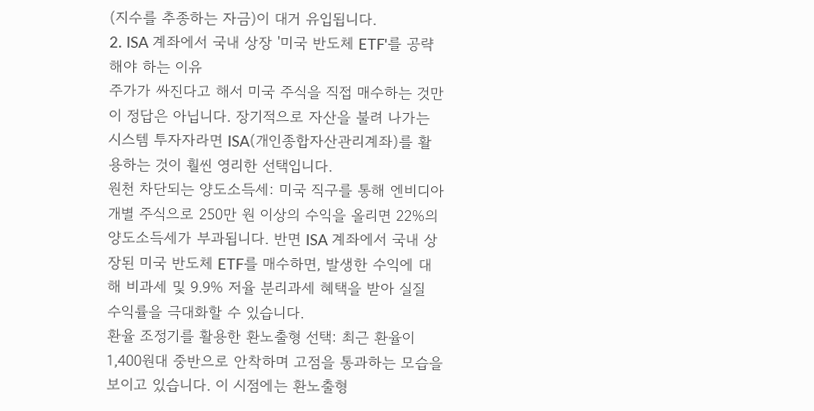(지수를 추종하는 자금)이 대거 유입됩니다.
2. ISA 계좌에서 국내 상장 '미국 반도체 ETF'를 공략해야 하는 이유
주가가 싸진다고 해서 미국 주식을 직접 매수하는 것만이 정답은 아닙니다. 장기적으로 자산을 불려 나가는 시스템 투자자라면 ISA(개인종합자산관리계좌)를 활용하는 것이 훨씬 영리한 선택입니다.
원천 차단되는 양도소득세: 미국 직구를 통해 엔비디아 개별 주식으로 250만 원 이상의 수익을 올리면 22%의 양도소득세가 부과됩니다. 반면 ISA 계좌에서 국내 상장된 미국 반도체 ETF를 매수하면, 발생한 수익에 대해 비과세 및 9.9% 저율 분리과세 혜택을 받아 실질 수익률을 극대화할 수 있습니다.
환율 조정기를 활용한 환노출형 선택: 최근 환율이 1,400원대 중반으로 안착하며 고점을 통과하는 모습을 보이고 있습니다. 이 시점에는 환노출형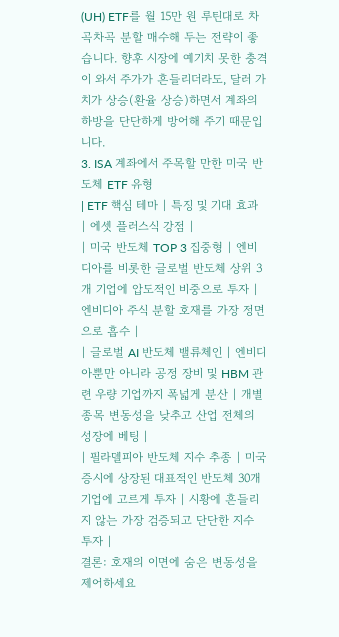(UH) ETF를 월 15만 원 루틴대로 차곡차곡 분할 매수해 두는 전략이 좋습니다. 향후 시장에 예기치 못한 충격이 와서 주가가 흔들리더라도, 달러 가치가 상승(환율 상승)하면서 계좌의 하방을 단단하게 방어해 주기 때문입니다.
3. ISA 계좌에서 주목할 만한 미국 반도체 ETF 유형
| ETF 핵심 테마 | 특징 및 기대 효과 | 에셋 플러스식 강점 |
| 미국 반도체 TOP 3 집중형 | 엔비디아를 비롯한 글로벌 반도체 상위 3개 기업에 압도적인 비중으로 투자 | 엔비디아 주식 분할 호재를 가장 정면으로 흡수 |
| 글로벌 AI 반도체 밸류체인 | 엔비디아뿐만 아니라 공정 장비 및 HBM 관련 우량 기업까지 폭넓게 분산 | 개별 종목 변동성을 낮추고 산업 전체의 성장에 베팅 |
| 필라델피아 반도체 지수 추종 | 미국 증시에 상장된 대표적인 반도체 30개 기업에 고르게 투자 | 시황에 흔들리지 않는 가장 검증되고 단단한 지수 투자 |
결론: 호재의 이면에 숨은 변동성을 제어하세요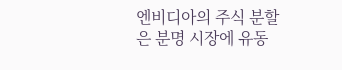엔비디아의 주식 분할은 분명 시장에 유동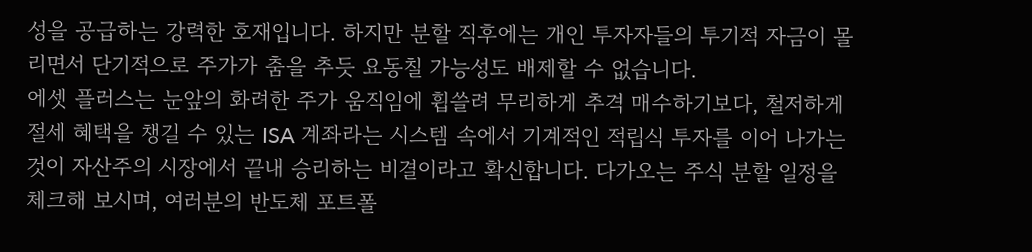성을 공급하는 강력한 호재입니다. 하지만 분할 직후에는 개인 투자자들의 투기적 자금이 몰리면서 단기적으로 주가가 춤을 추듯 요동칠 가능성도 배제할 수 없습니다.
에셋 플러스는 눈앞의 화려한 주가 움직임에 휩쓸려 무리하게 추격 매수하기보다, 철저하게 절세 혜택을 챙길 수 있는 ISA 계좌라는 시스템 속에서 기계적인 적립식 투자를 이어 나가는 것이 자산주의 시장에서 끝내 승리하는 비결이라고 확신합니다. 다가오는 주식 분할 일정을 체크해 보시며, 여러분의 반도체 포트폴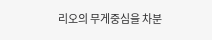리오의 무게중심을 차분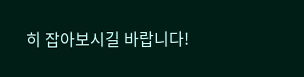히 잡아보시길 바랍니다!